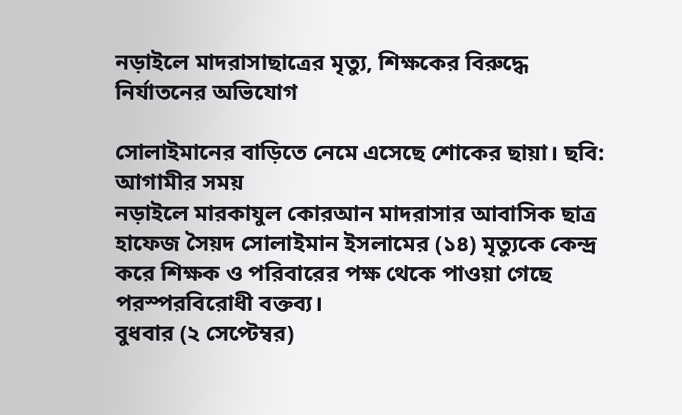নড়াইলে মাদরাসাছাত্রের মৃত্যু, শিক্ষকের বিরুদ্ধে নির্যাতনের অভিযোগ

সোলাইমানের বাড়িতে নেমে এসেছে শোকের ছায়া। ছবি: আগামীর সময়
নড়াইলে মারকাযুল কোরআন মাদরাসার আবাসিক ছাত্র হাফেজ সৈয়দ সোলাইমান ইসলামের (১৪) মৃত্যুকে কেন্দ্র করে শিক্ষক ও পরিবারের পক্ষ থেকে পাওয়া গেছে পরস্পরবিরোধী বক্তব্য।
বুধবার (২ সেপ্টেম্বর)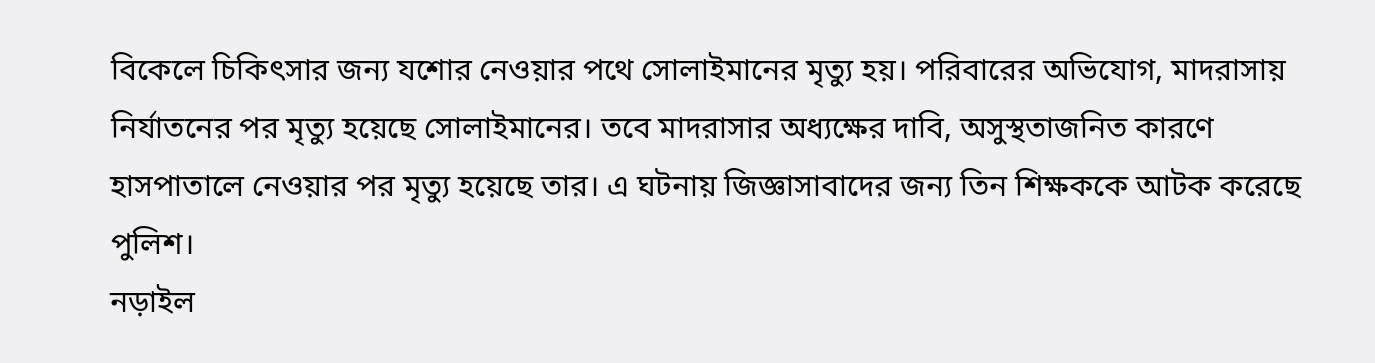বিকেলে চিকিৎসার জন্য যশোর নেওয়ার পথে সোলাইমানের মৃত্যু হয়। পরিবারের অভিযোগ, মাদরাসায় নির্যাতনের পর মৃত্যু হয়েছে সোলাইমানের। তবে মাদরাসার অধ্যক্ষের দাবি, অসুস্থতাজনিত কারণে হাসপাতালে নেওয়ার পর মৃত্যু হয়েছে তার। এ ঘটনায় জিজ্ঞাসাবাদের জন্য তিন শিক্ষককে আটক করেছে পুলিশ।
নড়াইল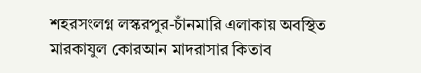শহরসংলগ্ন লস্করপুর-চাঁনমারি এলাকায় অবস্থিত মারকাযুল কোরআন মাদরাসার কিতাব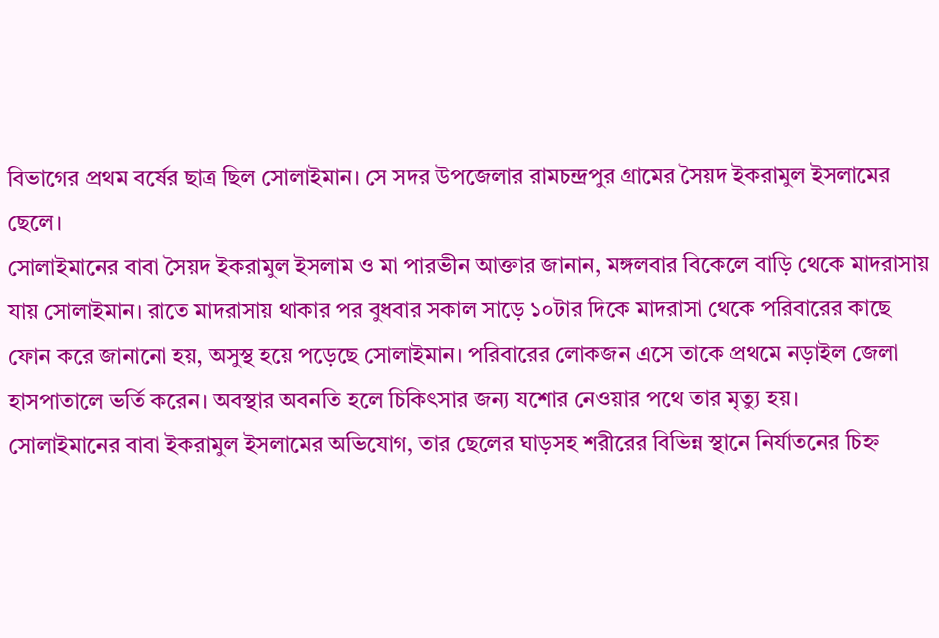বিভাগের প্রথম বর্ষের ছাত্র ছিল সোলাইমান। সে সদর উপজেলার রামচন্দ্রপুর গ্রামের সৈয়দ ইকরামুল ইসলামের ছেলে।
সোলাইমানের বাবা সৈয়দ ইকরামুল ইসলাম ও মা পারভীন আক্তার জানান, মঙ্গলবার বিকেলে বাড়ি থেকে মাদরাসায় যায় সোলাইমান। রাতে মাদরাসায় থাকার পর বুধবার সকাল সাড়ে ১০টার দিকে মাদরাসা থেকে পরিবারের কাছে ফোন করে জানানো হয়, অসুস্থ হয়ে পড়েছে সোলাইমান। পরিবারের লোকজন এসে তাকে প্রথমে নড়াইল জেলা হাসপাতালে ভর্তি করেন। অবস্থার অবনতি হলে চিকিৎসার জন্য যশোর নেওয়ার পথে তার মৃত্যু হয়।
সোলাইমানের বাবা ইকরামুল ইসলামের অভিযোগ, তার ছেলের ঘাড়সহ শরীরের বিভিন্ন স্থানে নির্যাতনের চিহ্ন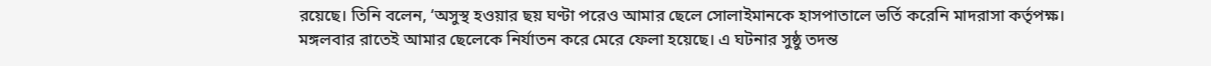রয়েছে। তিনি বলেন, ‘অসুস্থ হওয়ার ছয় ঘণ্টা পরেও আমার ছেলে সোলাইমানকে হাসপাতালে ভর্তি করেনি মাদরাসা কর্তৃপক্ষ। মঙ্গলবার রাতেই আমার ছেলেকে নির্যাতন করে মেরে ফেলা হয়েছে। এ ঘটনার সুষ্ঠু তদন্ত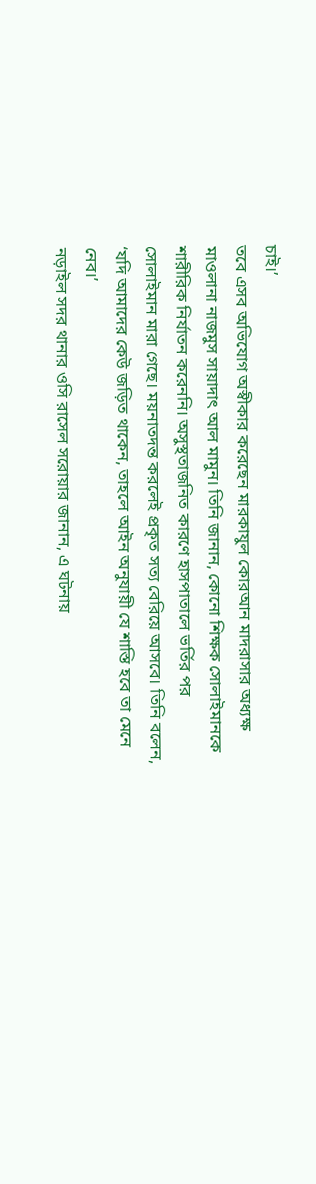চাই।’
তবে এসব অভিযোগ অস্বীকার করেছেন মারকাযুল কোরআন মাদরাসার অধ্যক্ষ মাওলানা নাজমুস সায়াদাৎ আল মামুন। তিনি জানান, কোনো শিক্ষক সোলাইমানকে শারীরিক নির্যাতন করেননি। অসুস্থতাজনিত কারণে হাসপাতালে ভর্তির পর সোলাইমান মারা গেছে। ময়নাতদন্ত করলেই প্রকৃত সত্য বেরিয়ে আসবে। তিনি বলেন, ‘যদি আমাদের কেউ জড়িত থাকেন, তাহলে আইন অনুযায়ী যে শাস্তি হবে তা মেনে নেব।’
নড়াইল সদর থানার ওসি রাসেল সরোয়ার জানান, এ ঘটনায়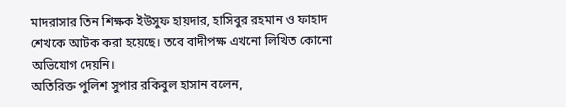মাদরাসার তিন শিক্ষক ইউসুফ হায়দার, হাসিবুর রহমান ও ফাহাদ শেখকে আটক করা হয়েছে। তবে বাদীপক্ষ এখনো লিখিত কোনো অভিযোগ দেয়নি।
অতিরিক্ত পুলিশ সুপার রকিবুল হাসান বলেন,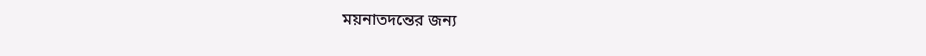ময়নাতদন্তের জন্য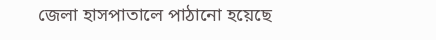জেলা হাসপাতালে পাঠানো হয়েছে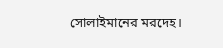সোলাইমানের মরদেহ।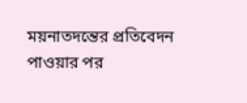ময়নাতদন্তের প্রতিবেদন পাওয়ার পর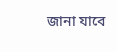জানা যাবে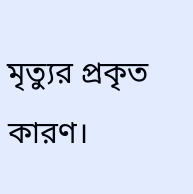মৃত্যুর প্রকৃত কারণ।